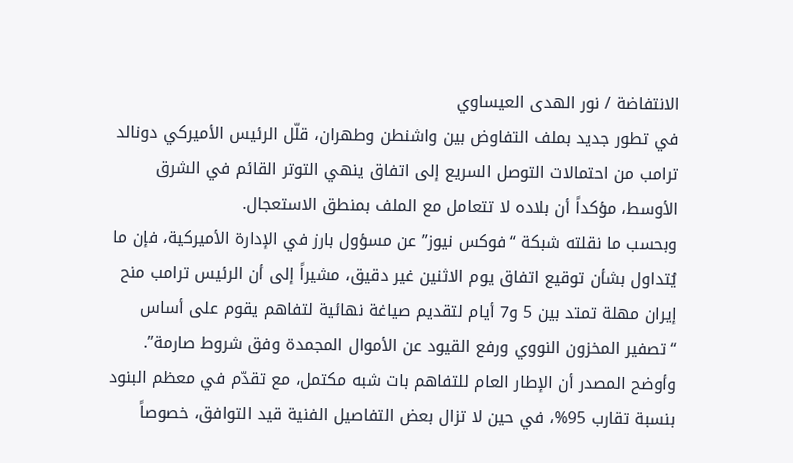الانتفاضة / نور الهدى العيساوي
في تطور جديد بملف التفاوض بين واشنطن وطهران، قلّل الرئيس الأميركي دونالد ترامب من احتمالات التوصل السريع إلى اتفاق ينهي التوتر القائم في الشرق الأوسط، مؤكداً أن بلاده لا تتعامل مع الملف بمنطق الاستعجال.
وبحسب ما نقلته شبكة “فوكس نيوز” عن مسؤول بارز في الإدارة الأميركية، فإن ما يُتداول بشأن توقيع اتفاق يوم الاثنين غير دقيق، مشيراً إلى أن الرئيس ترامب منح إيران مهلة تمتد بين 5 و7 أيام لتقديم صياغة نهائية لتفاهم يقوم على أساس “تصفير المخزون النووي ورفع القيود عن الأموال المجمدة وفق شروط صارمة”.
وأوضح المصدر أن الإطار العام للتفاهم بات شبه مكتمل، مع تقدّم في معظم البنود بنسبة تقارب 95%، في حين لا تزال بعض التفاصيل الفنية قيد التوافق، خصوصاً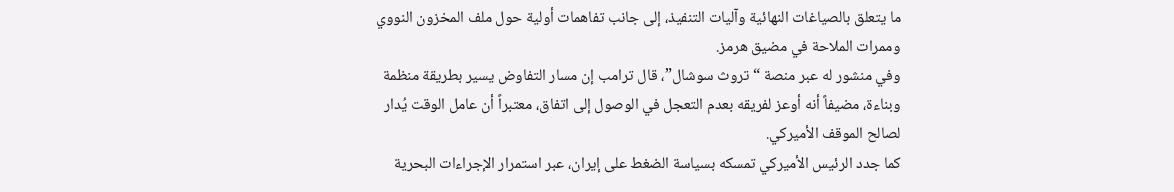ما يتعلق بالصياغات النهائية وآليات التنفيذ، إلى جانب تفاهمات أولية حول ملف المخزون النووي وممرات الملاحة في مضيق هرمز.
وفي منشور له عبر منصة “تروث سوشال”، قال ترامب إن مسار التفاوض يسير بطريقة منظمة وبناءة، مضيفاً أنه أوعز لفريقه بعدم التعجل في الوصول إلى اتفاق، معتبراً أن عامل الوقت يُدار لصالح الموقف الأميركي.
كما جدد الرئيس الأميركي تمسكه بسياسة الضغط على إيران، عبر استمرار الإجراءات البحرية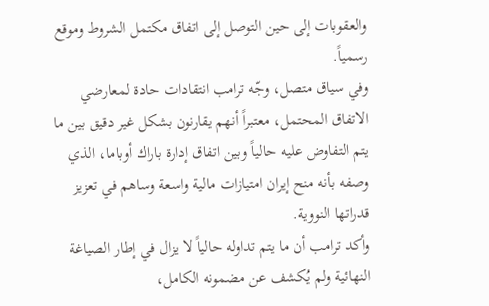والعقوبات إلى حين التوصل إلى اتفاق مكتمل الشروط وموقع رسمياً.
وفي سياق متصل، وجّه ترامب انتقادات حادة لمعارضي الاتفاق المحتمل، معتبراً أنهم يقارنون بشكل غير دقيق بين ما يتم التفاوض عليه حالياً وبين اتفاق إدارة باراك أوباما، الذي وصفه بأنه منح إيران امتيازات مالية واسعة وساهم في تعزيز قدراتها النووية.
وأكد ترامب أن ما يتم تداوله حالياً لا يزال في إطار الصياغة النهائية ولم يُكشف عن مضمونه الكامل،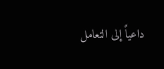داعياً إلى التعامل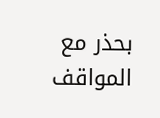بحذر مع المواقف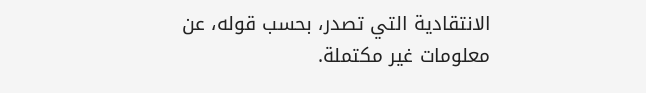الانتقادية التي تصدر، بحسب قوله، عن معلومات غير مكتملة.